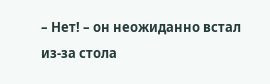– Нет! – он неожиданно встал из-за стола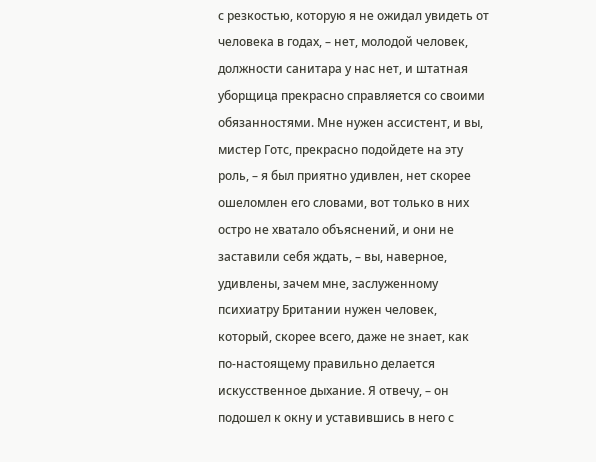с резкостью, которую я не ожидал увидеть от человека в годах, – нет, молодой человек, должности санитара у нас нет, и штатная уборщица прекрасно справляется со своими обязанностями. Мне нужен ассистент, и вы, мистер Готс, прекрасно подойдете на эту роль, – я был приятно удивлен, нет скорее ошеломлен его словами, вот только в них остро не хватало объяснений, и они не заставили себя ждать, – вы, наверное, удивлены, зачем мне, заслуженному психиатру Британии нужен человек, который, скорее всего, даже не знает, как по-настоящему правильно делается искусственное дыхание. Я отвечу, – он подошел к окну и уставившись в него с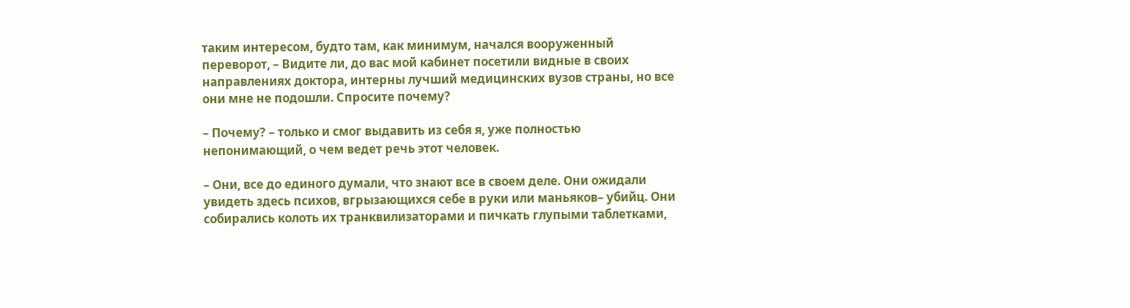таким интересом, будто там, как минимум, начался вооруженный переворот, – Видите ли, до вас мой кабинет посетили видные в своих направлениях доктора, интерны лучший медицинских вузов страны, но все они мне не подошли. Спросите почему?

– Почему? – только и смог выдавить из себя я, уже полностью непонимающий, о чем ведет речь этот человек.

– Они, все до единого думали, что знают все в своем деле. Они ожидали увидеть здесь психов, вгрызающихся себе в руки или маньяков– убийц. Они собирались колоть их транквилизаторами и пичкать глупыми таблетками,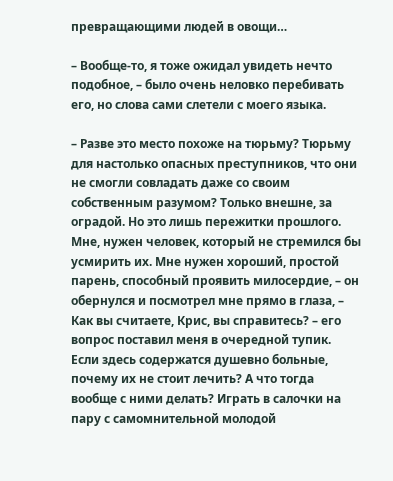превращающими людей в овощи…

– Вообще-то, я тоже ожидал увидеть нечто подобное, – было очень неловко перебивать его, но слова сами слетели с моего языка.

– Разве это место похоже на тюрьму? Тюрьму для настолько опасных преступников, что они не смогли совладать даже со своим собственным разумом? Только внешне, за оградой. Но это лишь пережитки прошлого. Мне, нужен человек, который не стремился бы усмирить их. Мне нужен хороший, простой парень, способный проявить милосердие, – он обернулся и посмотрел мне прямо в глаза, – Как вы считаете, Крис, вы справитесь? – его вопрос поставил меня в очередной тупик. Если здесь содержатся душевно больные, почему их не стоит лечить? А что тогда вообще с ними делать? Играть в салочки на пару с самомнительной молодой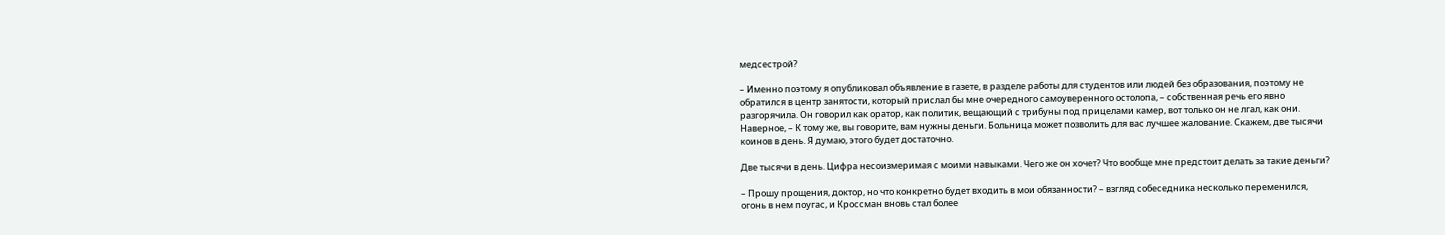медсестрой?

– Именно поэтому я опубликовал объявление в газете, в разделе работы для студентов или людей без образования, поэтому не обратился в центр занятости, который прислал бы мне очередного самоуверенного остолопа, – собственная речь его явно разгорячила. Он говорил как оратор, как политик, вещающий с трибуны под прицелами камер, вот только он не лгал, как они. Наверное, – К тому же, вы говорите, вам нужны деньги. Больница может позволить для вас лучшее жалование. Скажем, две тысячи коинов в день. Я думаю, этого будет достаточно.

Две тысячи в день. Цифра несоизмеримая с моими навыками. Чего же он хочет? Что вообще мне предстоит делать за такие деньги?

– Прошу прощения, доктор, но что конкретно будет входить в мои обязанности? – взгляд собеседника несколько переменился, огонь в нем поугас, и Кроссман вновь стал более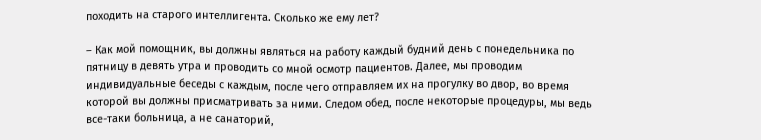походить на старого интеллигента. Сколько же ему лет?

– Как мой помощник, вы должны являться на работу каждый будний день с понедельника по пятницу в девять утра и проводить со мной осмотр пациентов. Далее, мы проводим индивидуальные беседы с каждым, после чего отправляем их на прогулку во двор, во время которой вы должны присматривать за ними. Следом обед, после некоторые процедуры, мы ведь все-таки больница, а не санаторий,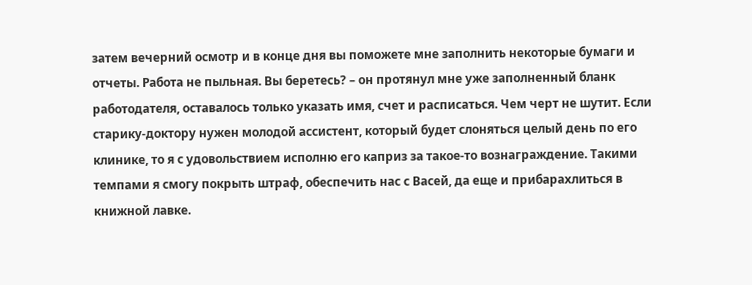затем вечерний осмотр и в конце дня вы поможете мне заполнить некоторые бумаги и отчеты. Работа не пыльная. Вы беретесь? – он протянул мне уже заполненный бланк работодателя, оставалось только указать имя, счет и расписаться. Чем черт не шутит. Если старику-доктору нужен молодой ассистент, который будет слоняться целый день по его клинике, то я с удовольствием исполню его каприз за такое-то вознаграждение. Такими темпами я смогу покрыть штраф, обеспечить нас с Васей, да еще и прибарахлиться в книжной лавке.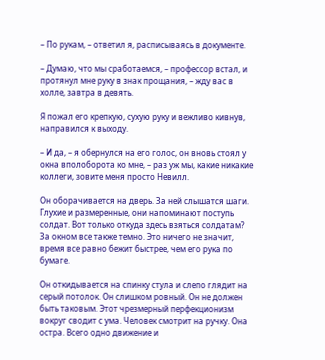– По рукам, – ответил я, расписываясь в документе.

– Думаю, что мы сработаемся, – профессор встал, и протянул мне руку в знак прощания, – жду вас в холле, завтра в девять.

Я пожал его крепкую, сухую руку и вежливо кивнув, направился к выходу.

– И да, – я обернулся на его голос, он вновь стоял у окна вполоборота ко мне, – раз уж мы, какие никакие коллеги, зовите меня просто Невилл.

Он оборачивается на дверь. За ней слышатся шаги. Глухие и размеренные, они напоминают поступь солдат. Вот только откуда здесь взяться солдатам? За окном все также темно. Это ничего не значит, время все равно бежит быстрее, чем его рука по бумаге.

Он откидывается на спинку стула и слепо глядит на серый потолок. Он слишком ровный. Он не должен быть таковым. Этот чрезмерный перфекционизм вокруг сводит с ума. Человек смотрит на ручку. Она остра. Всего одно движение и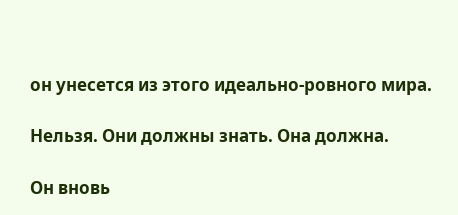он унесется из этого идеально-ровного мира.

Нельзя. Они должны знать. Она должна.

Он вновь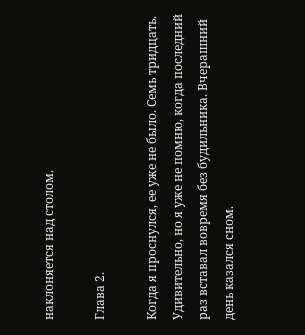наклоняется над столом.

Глава 2.

Когда я проснулся, ее уже не было. Семь тридцать. Удивительно, но я уже не помню, когда последний раз вставал вовремя без будильника. Вчерашний день казался сном.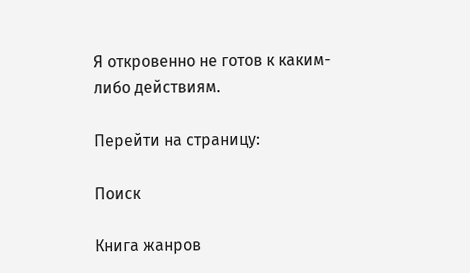Я откровенно не готов к каким-либо действиям.

Перейти на страницу:

Поиск

Книга жанров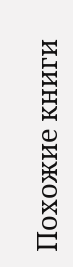Похожие книги